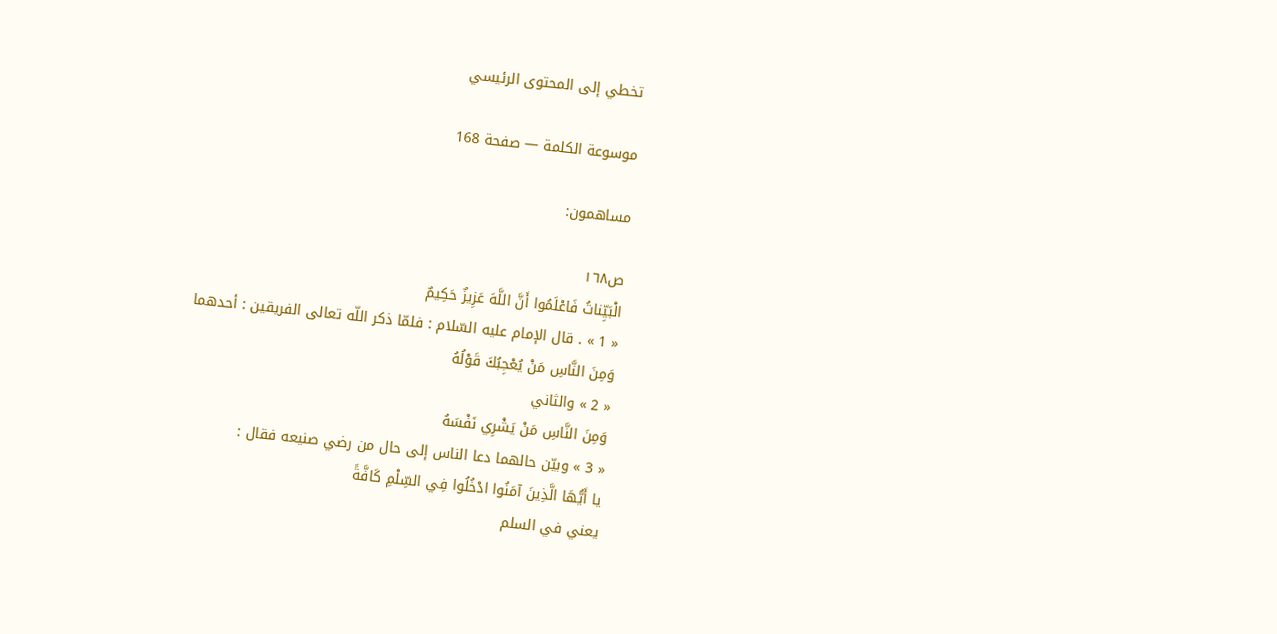تخطي إلى المحتوى الرئيسي

موسوعة الكلمة — صفحة 168

مساهمون:

ص١٦٨
الْبَيِّناتُ فَاعْلَمُوا أَنَّ اللَّهَ عَزِيزٌ حَكِيمٌ
« 1 » . قال الإمام عليه السّلام : فلمّا ذكر اللّه تعالى الفريقين : أحدهما
وَمِنَ النَّاسِ مَنْ يُعْجِبُكَ قَوْلُهُ
« 2 » والثاني
وَمِنَ النَّاسِ مَنْ يَشْرِي نَفْسَهُ
« 3 » وبيّن حالهما دعا الناس إلى حال من رضي صنيعه فقال :
يا أَيُّهَا الَّذِينَ آمَنُوا ادْخُلُوا فِي السِّلْمِ كَافَّةً
يعني في السلم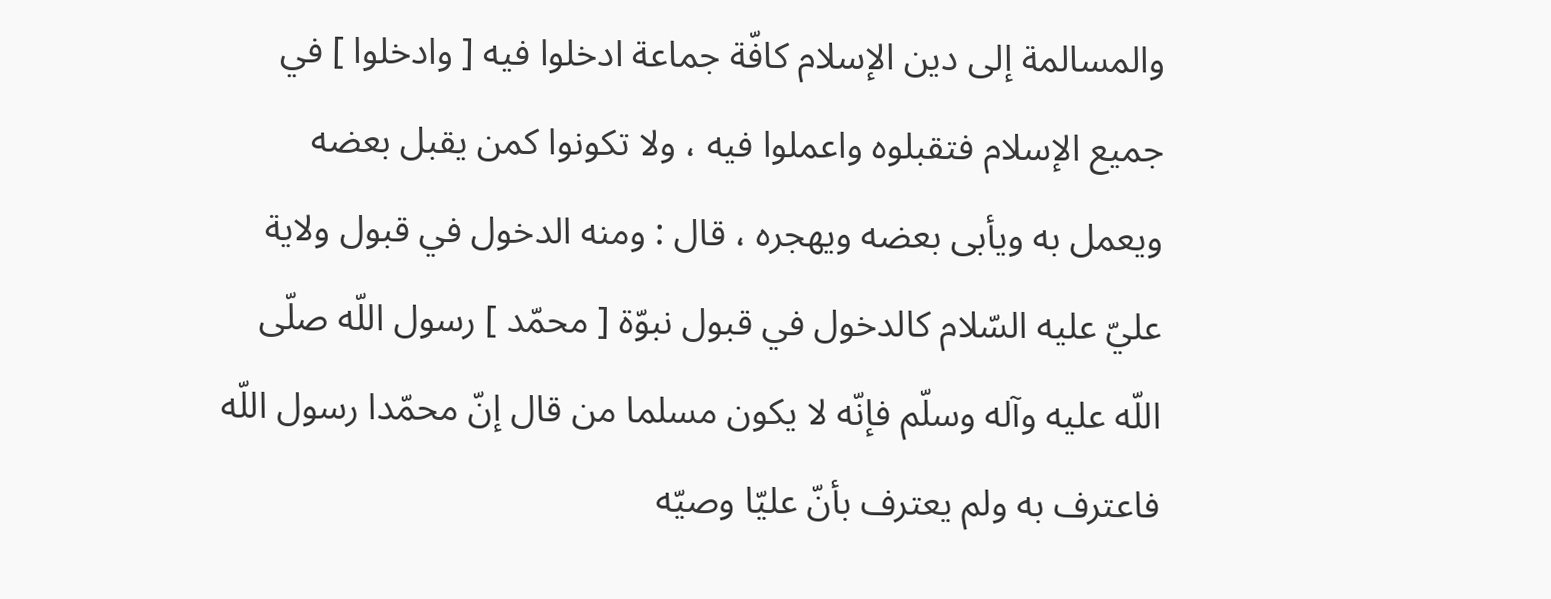والمسالمة إلى دين الإسلام كافّة جماعة ادخلوا فيه [ وادخلوا ] في جميع الإسلام فتقبلوه واعملوا فيه ، ولا تكونوا كمن يقبل بعضه ويعمل به ويأبى بعضه ويهجره ، قال : ومنه الدخول في قبول ولاية عليّ عليه السّلام كالدخول في قبول نبوّة [ محمّد ] رسول اللّه صلّى اللّه عليه وآله وسلّم فإنّه لا يكون مسلما من قال إنّ محمّدا رسول اللّه فاعترف به ولم يعترف بأنّ عليّا وصيّه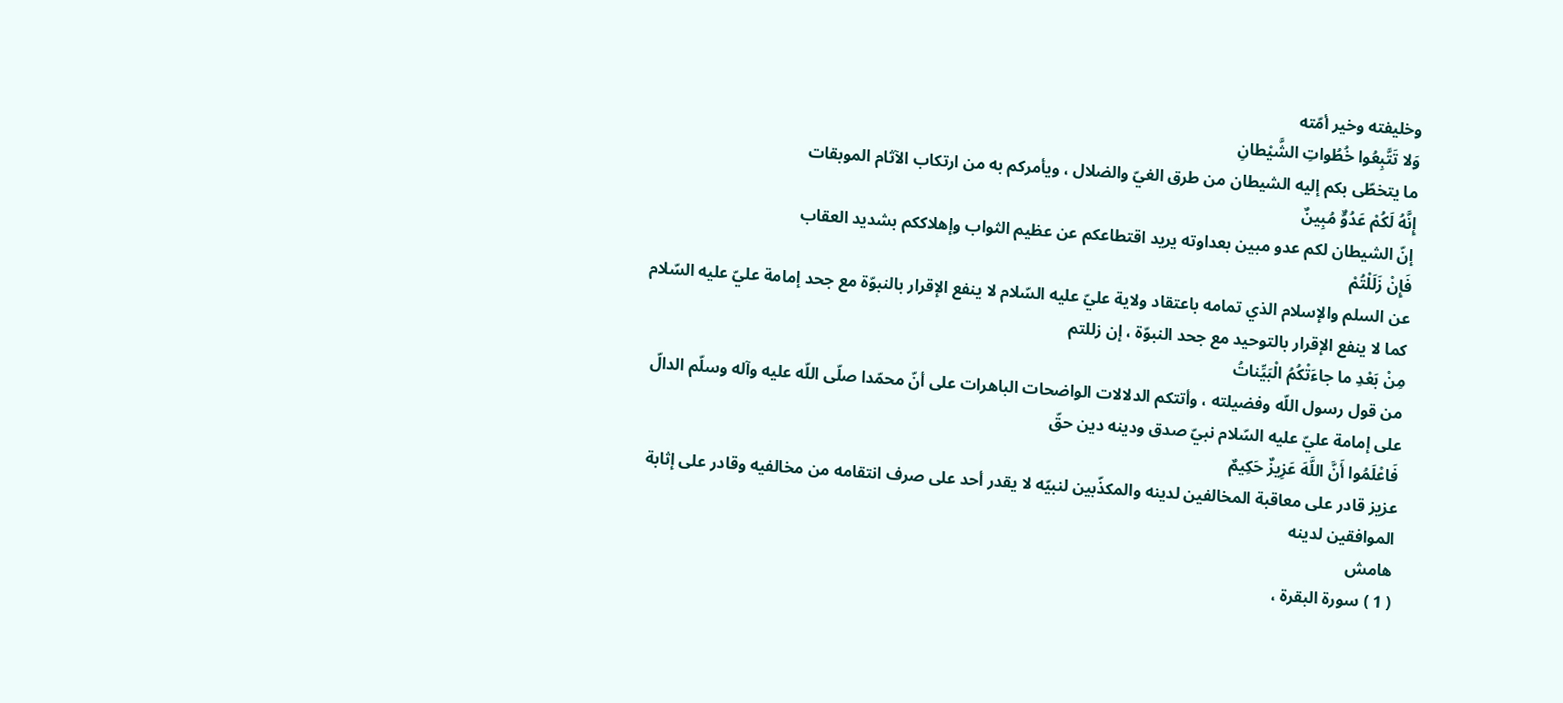وخليفته وخير أمّته
وَلا تَتَّبِعُوا خُطُواتِ الشَّيْطانِ
ما يتخطّى بكم إليه الشيطان من طرق الغيّ والضلال ، ويأمركم به من ارتكاب الآثام الموبقات
إِنَّهُ لَكُمْ عَدُوٌّ مُبِينٌ
إنّ الشيطان لكم عدو مبين بعداوته يريد اقتطاعكم عن عظيم الثواب وإهلاككم بشديد العقاب
فَإِنْ زَلَلْتُمْ
عن السلم والإسلام الذي تمامه باعتقاد ولاية عليّ عليه السّلام لا ينفع الإقرار بالنبوّة مع جحد إمامة عليّ عليه السّلام كما لا ينفع الإقرار بالتوحيد مع جحد النبوّة ، إن زللتم
مِنْ بَعْدِ ما جاءَتْكُمُ الْبَيِّناتُ
من قول رسول اللّه وفضيلته ، وأتتكم الدلالات الواضحات الباهرات على أنّ محمّدا صلّى اللّه عليه وآله وسلّم الدالّ على إمامة عليّ عليه السّلام نبيّ صدق ودينه دين حقّ
فَاعْلَمُوا أَنَّ اللَّهَ عَزِيزٌ حَكِيمٌ
عزيز قادر على معاقبة المخالفين لدينه والمكذّبين لنبيّه لا يقدر أحد على صرف انتقامه من مخالفيه وقادر على إثابة الموافقين لدينه
هامش
( 1 ) سورة البقرة ،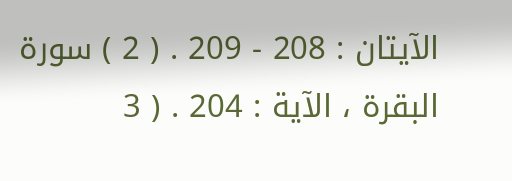الآيتان : 208 - 209 . ( 2 ) سورة البقرة ، الآية : 204 . ( 3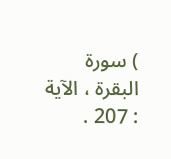) سورة البقرة ، الآية : 207 .